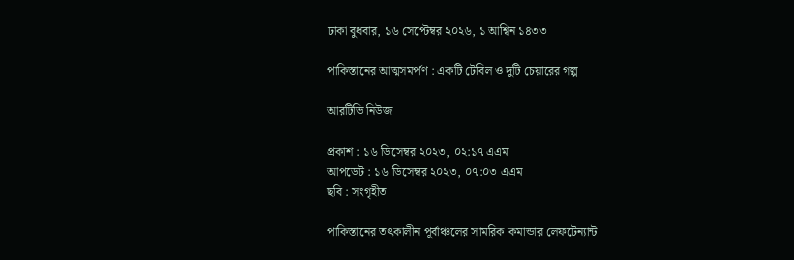ঢাকা বুধবার, ১৬ সেপ্টেম্বর ২০২৬, ১ আশ্বিন ১৪৩৩

পাকিস্তানের আত্মসমর্পণ : একটি টেবিল ও দুটি চেয়ারের গল্প

আরটিভি নিউজ

প্রকাশ : ১৬ ডিসেম্বর ২০২৩, ০২:১৭ এএম
আপডেট : ১৬ ডিসেম্বর ২০২৩, ০৭:০৩ এএম
ছবি : সংগৃহীত

পাকিস্তানের তৎকালীন পূর্বাঞ্চলের সামরিক কমান্ডার লেফটেন্যান্ট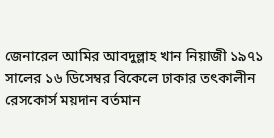জেনারেল আমির আবদুল্লাহ খান নিয়াজী ১৯৭১ সালের ১৬ ডিসেম্বর বিকেলে ঢাকার তৎকালীন রেসকোর্স ময়দান বর্তমান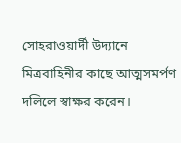সোহরাওয়ার্দী উদ্যানে মিত্রবাহিনীর কাছে আত্মসমর্পণ দলিলে স্বাক্ষর করেন।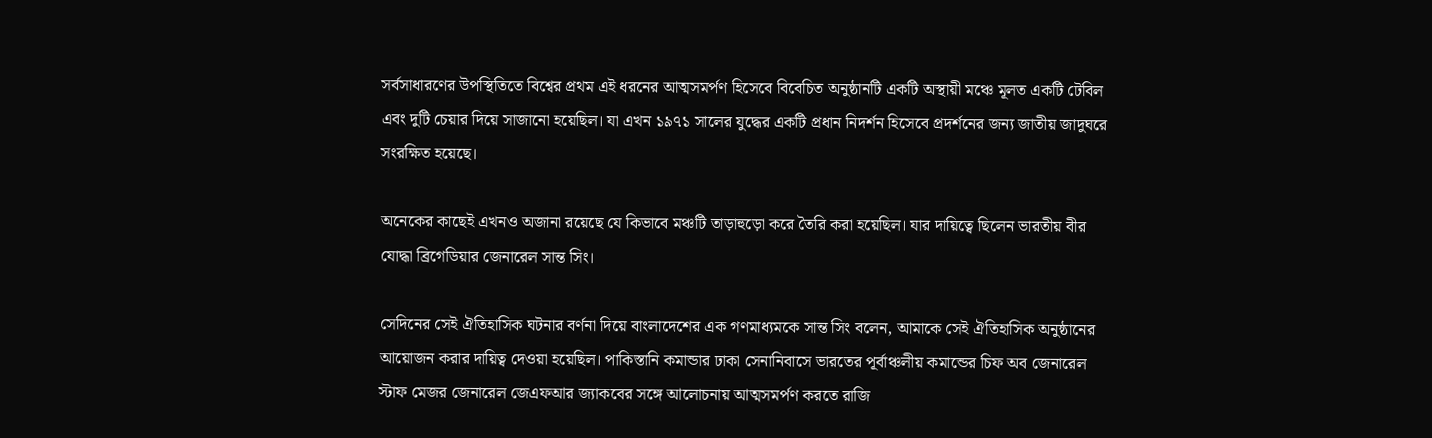সর্বসাধারণের উপস্থিতিতে বিশ্বের প্রথম এই ধরনের আত্মসমর্পণ হিসেবে বিবেচিত অনুষ্ঠানটি একটি অস্থায়ী মঞ্চে মূলত একটি টেবিল এবং দুটি চেয়ার দিয়ে সাজানো হয়েছিল। যা এখন ১৯৭১ সালের যুদ্ধের একটি প্রধান নিদর্শন হিসেবে প্রদর্শনের জন্য জাতীয় জাদুঘরে সংরক্ষিত হয়েছে।

অনেকের কাছেই এখনও অজানা রয়েছে যে কিভাবে মঞ্চটি তাড়াহুড়ো করে তৈরি করা হয়েছিল। যার দায়িত্বে ছিলেন ভারতীয় বীর যোদ্ধা ব্রিগেডিয়ার জেনারেল সান্ত সিং।

সেদিনের সেই ঐতিহাসিক ঘটনার বর্ণনা দিয়ে বাংলাদেশের এক গণমাধ্যমকে সান্ত সিং বলেন, আমাকে সেই ঐতিহাসিক অনুষ্ঠানের আয়োজন করার দায়িত্ব দেওয়া হয়েছিল। পাকিস্তানি কমান্ডার ঢাকা সেনানিবাসে ভারতের পূর্বাঞ্চলীয় কমান্ডের চিফ অব জেনারেল স্টাফ মেজর জেনারেল জেএফআর জ্যাকবের সঙ্গে আলোচনায় আত্মসমর্পণ করতে রাজি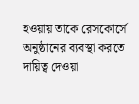হওয়ায় তাকে রেসকোর্সে অনুষ্ঠানের ব্যবস্থা করতে দায়িত্ব দেওয়া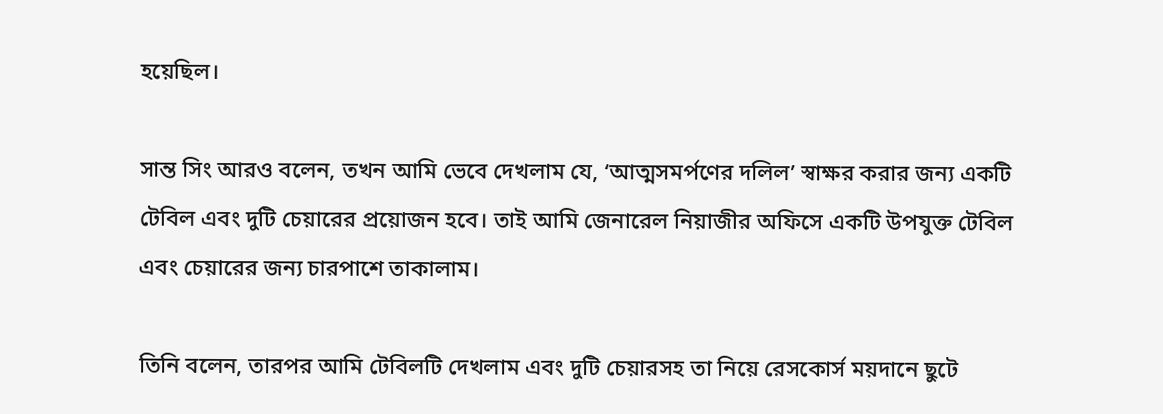হয়েছিল।

সান্ত সিং আরও বলেন, তখন আমি ভেবে দেখলাম যে, ‘আত্মসমর্পণের দলিল’ স্বাক্ষর করার জন্য একটি টেবিল এবং দুটি চেয়ারের প্রয়োজন হবে। তাই আমি জেনারেল নিয়াজীর অফিসে একটি উপযুক্ত টেবিল এবং চেয়ারের জন্য চারপাশে তাকালাম।

তিনি বলেন, তারপর আমি টেবিলটি দেখলাম এবং দুটি চেয়ারসহ তা নিয়ে রেসকোর্স ময়দানে ছুটে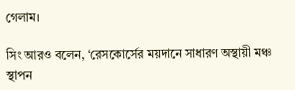গেলাম।

সিং আরও বলেন, ‘রেসকোর্সের ময়দানে সাধারণ অস্থায়ী মঞ্চ স্থাপন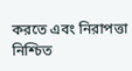করতে এবং নিরাপত্তা নিশ্চিত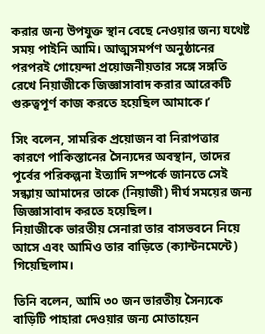করার জন্য উপযুক্ত স্থান বেছে নেওয়ার জন্য যথেষ্ট সময় পাইনি আমি। আত্মসমর্পণ অনুষ্ঠানের পরপরই গোয়েন্দা প্রয়োজনীয়তার সঙ্গে সঙ্গতি রেখে নিয়াজীকে জিজ্ঞাসাবাদ করার আরেকটি গুরুত্বপূর্ণ কাজ করতে হয়েছিল আমাকে।’

সিং বলেন, সামরিক প্রয়োজন বা নিরাপত্তার কারণে পাকিস্তানের সৈন্যদের অবস্থান, তাদের পূর্বের পরিকল্পনা ইত্যাদি সম্পর্কে জানতে সেই সন্ধ্যায় আমাদের তাকে (নিয়াজী) দীর্ঘ সময়ের জন্য জিজ্ঞাসাবাদ করতে হয়েছিল।
নিয়াজীকে ভারতীয় সেনারা তার বাসভবনে নিয়ে আসে এবং আমিও তার বাড়িতে (ক্যান্টনমেন্টে) গিয়েছিলাম।

তিনি বলেন, আমি ৩০ জন ভারতীয় সৈন্যকে বাড়িটি পাহারা দেওয়ার জন্য মোতায়েন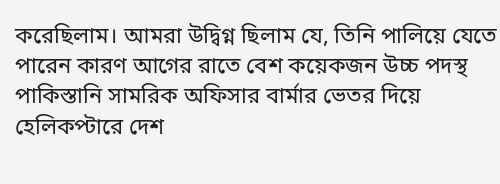করেছিলাম। আমরা উদ্বিগ্ন ছিলাম যে, তিনি পালিয়ে যেতে পারেন কারণ আগের রাতে বেশ কয়েকজন উচ্চ পদস্থ পাকিস্তানি সামরিক অফিসার বার্মার ভেতর দিয়ে হেলিকপ্টারে দেশ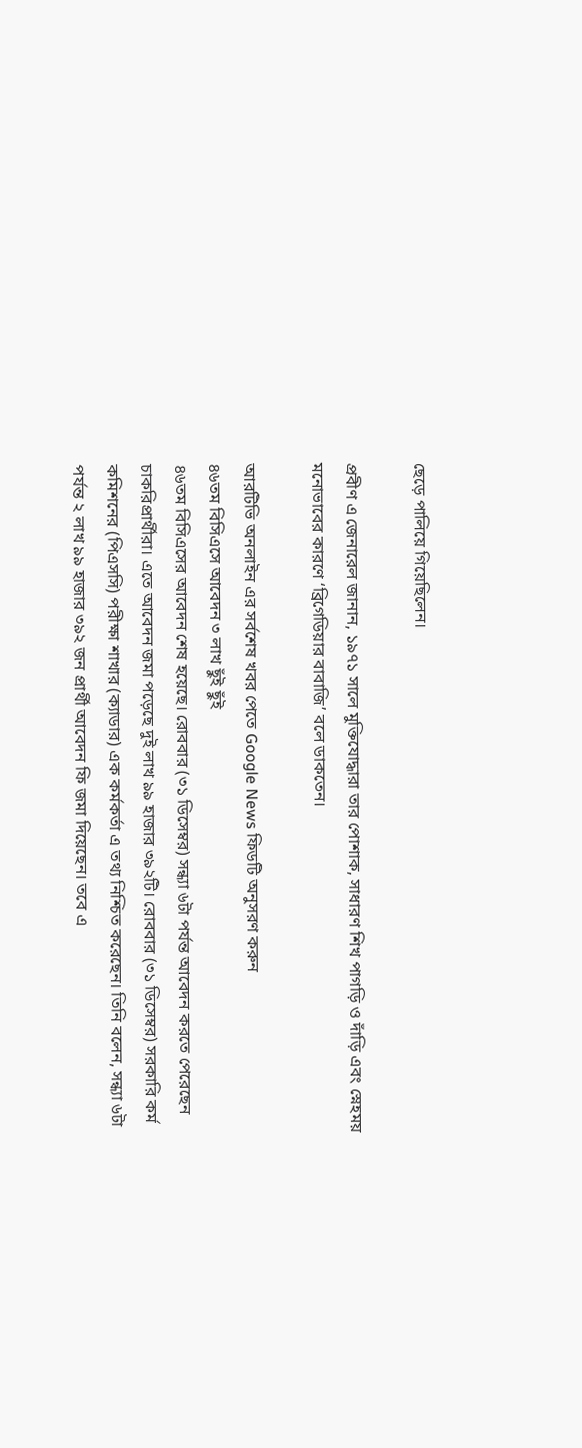ছেড়ে পালিয়ে গিয়েছিলেন।

প্রবীণ এ জেনারেল জানান, ১৯৭১ সালে মুক্তিযোদ্ধারা তার পোশাক, সাধারণ শিখ পাগড়ি ও দাঁড়ি এবং স্নেহময় মনোভাবের কারণে ‘ব্রিগেডিয়ার বাবাজি’ বলে ডাকতেন।

আরটিভি অনলাইন এর সর্বশেষ খবর পেতে Google News ফিডটি অনুসরণ করুন
৪৬তম বিসিএসে আবেদন ৩ লাখ ছুঁই ছুঁই
৪৬তম বিসিএসের আবেদন শেষ হয়েছে। রোববার (৩১ ডিসেম্বর) সন্ধ্যা ৬টা পর্যন্ত আবেদন করতে পেরেছেন চাকরিপ্রার্থীরা। এতে আবেদন জমা পড়েছে দুই লাখ ৯৯ হাজার ৩৯২টি। রোববার (৩১ ডিসেম্বর) সরকারি কর্ম কমিশনের (পিএসসি) পরীক্ষা শাখার (ক্যাডার) এক কর্মকর্তা এ তথ্য নিশ্চিত করেছেন। তিনি বলেন, সন্ধ্যা ৬টা পর্যন্ত ২ লাখ ৯৯ হাজার ৩৯২ জন প্রার্থী আবেদন ফি জমা দিয়েছেন। তবে এ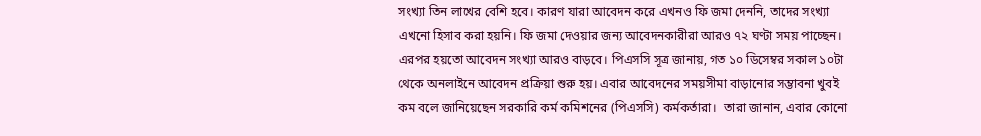সংখ্যা তিন লাখের বেশি হবে। কারণ যারা আবেদন করে এখনও ফি জমা দেননি, তাদের সংখ্যা এখনো হিসাব করা হয়নি। ফি জমা দেওয়ার জন্য আবেদনকারীরা আরও ৭২ ঘণ্টা সময় পাচ্ছেন। এরপর হয়তো আবেদন সংখ্যা আরও বাড়বে। পিএসসি সূত্র জানায়, গত ১০ ডিসেম্বর সকাল ১০টা থেকে অনলাইনে আবেদন প্রক্রিয়া শুরু হয়। এবার আবেদনের সময়সীমা বাড়ানোর সম্ভাবনা খুবই কম বলে জানিয়েছেন সরকারি কর্ম কমিশনের (পিএসসি) কর্মকর্তারা।  তারা জানান, এবার কোনো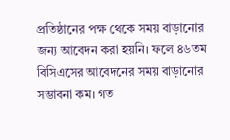প্রতিষ্ঠানের পক্ষ থেকে সময় বাড়ানোর জন্য আবেদন করা হয়নি। ফলে ৪৬তম বিসিএসের আবেদনের সময় বাড়ানোর সম্ভাবনা কম। গত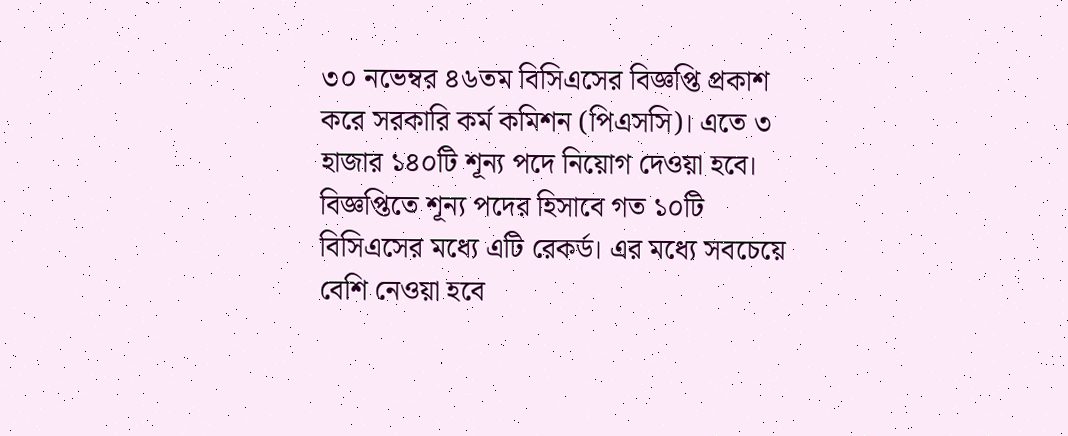৩০ নভেম্বর ৪৬তম বিসিএসের বিজ্ঞপ্তি প্রকাশ করে সরকারি কর্ম কমিশন (পিএসসি)। এতে ৩ হাজার ১৪০টি শূন্য পদে নিয়োগ দেওয়া হবে। বিজ্ঞপ্তিতে শূন্য পদের হিসাবে গত ১০টি বিসিএসের মধ্যে এটি রেকর্ড। এর মধ্যে সবচেয়ে বেশি নেওয়া হবে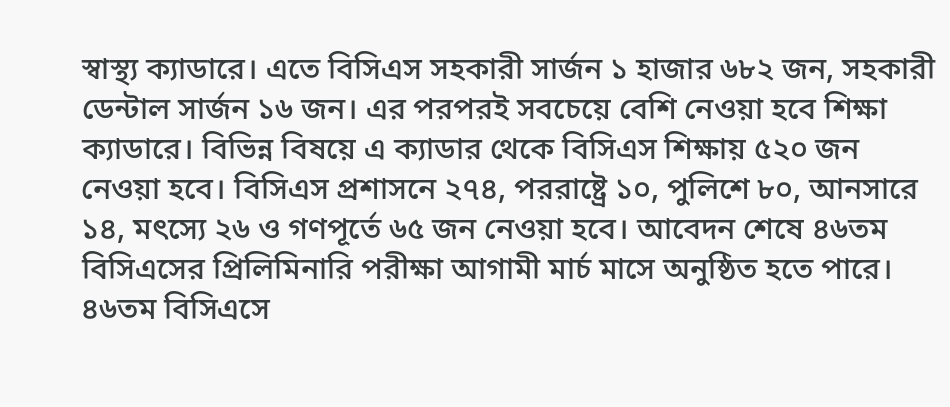স্বাস্থ্য ক্যাডারে। এতে বিসিএস সহকারী সার্জন ১ হাজার ৬৮২ জন, সহকারী ডেন্টাল সার্জন ১৬ জন। এর পরপরই সবচেয়ে বেশি নেওয়া হবে শিক্ষা ক্যাডারে। বিভিন্ন বিষয়ে এ ক্যাডার থেকে বিসিএস শিক্ষায় ৫২০ জন নেওয়া হবে। বিসিএস প্রশাসনে ২৭৪, পররাষ্ট্রে ১০, পুলিশে ৮০, আনসারে ১৪, মৎস্যে ২৬ ও গণপূর্তে ৬৫ জন নেওয়া হবে। আবেদন শেষে ৪৬তম বিসিএসের প্রিলিমিনারি পরীক্ষা আগামী মার্চ মাসে অনুষ্ঠিত হতে পারে।
৪৬তম বিসিএসে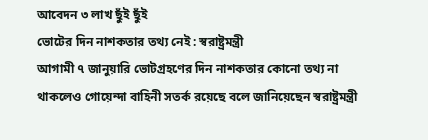আবেদন ৩ লাখ ছুঁই ছুঁই
ভোটের দিন নাশকতার তথ্য নেই : স্বরাষ্ট্রমন্ত্রী
আগামী ৭ জানুয়ারি ভোটগ্রহণের দিন নাশকতার কোনো তথ্য না থাকলেও গোয়েন্দা বাহিনী সতর্ক রয়েছে বলে জানিয়েছেন স্বরাষ্ট্রমন্ত্রী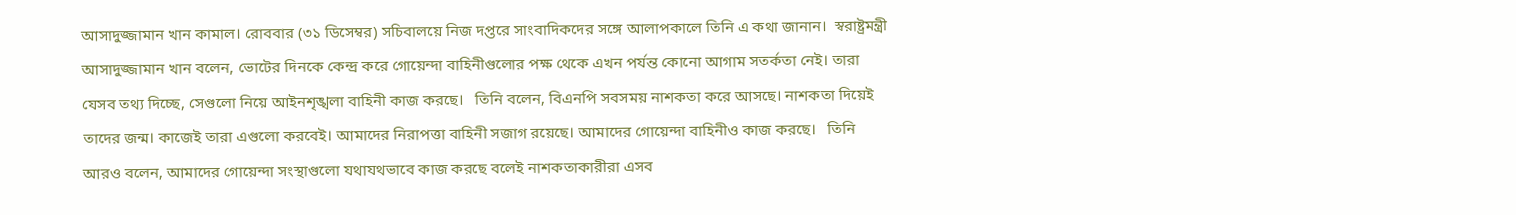আসাদুজ্জামান খান কামাল। রোববার (৩১ ডিসেম্বর) সচিবালয়ে নিজ দপ্তরে সাংবাদিকদের সঙ্গে আলাপকালে তিনি এ কথা জানান।  স্বরাষ্ট্রমন্ত্রী আসাদুজ্জামান খান বলেন, ভোটের দিনকে কেন্দ্র করে গোয়েন্দা বাহিনীগুলোর পক্ষ থেকে এখন পর্যন্ত কোনো আগাম সতর্কতা নেই। তারা যেসব তথ্য দিচ্ছে, সেগুলো নিয়ে আইনশৃঙ্খলা বাহিনী কাজ করছে।   তিনি বলেন, বিএনপি সবসময় নাশকতা করে আসছে। নাশকতা দিয়েই তাদের জন্ম। কাজেই তারা এগুলো করবেই। আমাদের নিরাপত্তা বাহিনী সজাগ রয়েছে। আমাদের গোয়েন্দা বাহিনীও কাজ করছে।   তিনি আরও বলেন, আমাদের গোয়েন্দা সংস্থাগুলো যথাযথভাবে কাজ করছে বলেই নাশকতাকারীরা এসব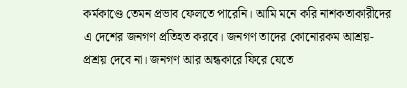কর্মকাণ্ডে তেমন প্রভাব ফেলতে পারেনি। আমি মনে করি নাশকতাকারীদের এ দেশের জনগণ প্রতিহত করবে। জনগণ তাদের কোনোরকম আশ্রয়-প্রশ্রয় দেবে না। জনগণ আর অন্ধকারে ফিরে যেতে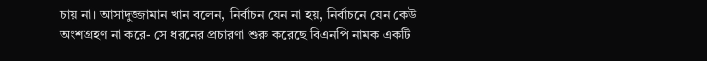চায় না। আসাদুজ্জামান খান বলেন, নির্বাচন যেন না হয়, নির্বাচনে যেন কেউ অংশগ্রহণ না করে- সে ধরনের প্রচারণা শুরু করেছে বিএনপি নামক একটি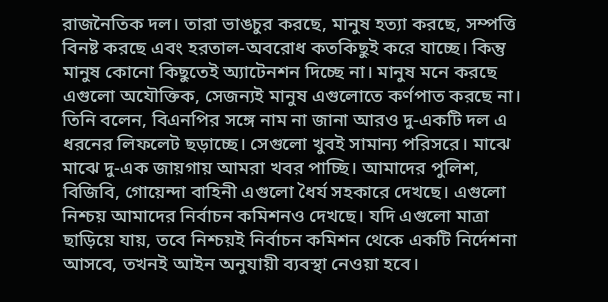রাজনৈতিক দল। তারা ভাঙচুর করছে, মানুষ হত্যা করছে, সম্পত্তি বিনষ্ট করছে এবং হরতাল-অবরোধ কতকিছুই করে যাচ্ছে। কিন্তু মানুষ কোনো কিছুতেই অ্যাটেনশন দিচ্ছে না। মানুষ মনে করছে এগুলো অযৌক্তিক, সেজন্যই মানুষ এগুলোতে কর্ণপাত করছে না। তিনি বলেন, বিএনপির সঙ্গে নাম না জানা আরও দু-একটি দল এ ধরনের লিফলেট ছড়াচ্ছে। সেগুলো খুবই সামান্য পরিসরে। মাঝে মাঝে দু-এক জায়গায় আমরা খবর পাচ্ছি। আমাদের পুলিশ, বিজিবি, গোয়েন্দা বাহিনী এগুলো ধৈর্য সহকারে দেখছে। এগুলো নিশ্চয় আমাদের নির্বাচন কমিশনও দেখছে। যদি এগুলো মাত্রা ছাড়িয়ে যায়, তবে নিশ্চয়ই নির্বাচন কমিশন থেকে একটি নির্দেশনা আসবে, তখনই আইন অনুযায়ী ব্যবস্থা নেওয়া হবে।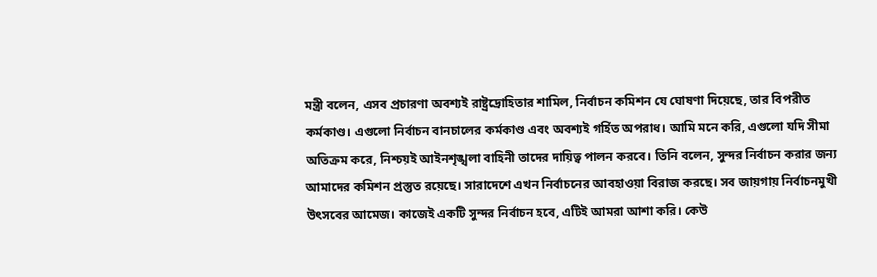মন্ত্রী বলেন, এসব প্রচারণা অবশ্যই রাষ্ট্রদ্রোহিতার শামিল, নির্বাচন কমিশন যে ঘোষণা দিয়েছে, তার বিপরীত কর্মকাণ্ড। এগুলো নির্বাচন বানচালের কর্মকাণ্ড এবং অবশ্যই গর্হিত অপরাধ। আমি মনে করি, এগুলো যদি সীমা অতিক্রম করে, নিশ্চয়ই আইনশৃঙ্খলা বাহিনী তাদের দায়িত্ব পালন করবে। তিনি বলেন, সুন্দর নির্বাচন করার জন্য আমাদের কমিশন প্রস্তুত রয়েছে। সারাদেশে এখন নির্বাচনের আবহাওয়া বিরাজ করছে। সব জায়গায় নির্বাচনমুখী উৎসবের আমেজ। কাজেই একটি সুন্দর নির্বাচন হবে, এটিই আমরা আশা করি। কেউ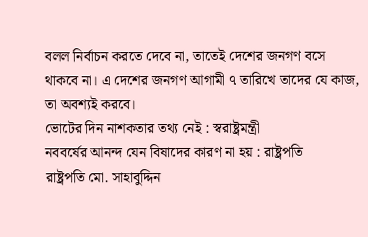বলল নির্বাচন করতে দেবে না, তাতেই দেশের জনগণ বসে থাকবে না। এ দেশের জনগণ আগামী ৭ তারিখে তাদের যে কাজ, তা অবশ্যই করবে।
ভোটের দিন নাশকতার তথ্য নেই : স্বরাষ্ট্রমন্ত্রী
নববর্ষের আনন্দ যেন বিষাদের কারণ না হয় : রাষ্ট্রপতি
রাষ্ট্রপতি মো. সাহাবুদ্দিন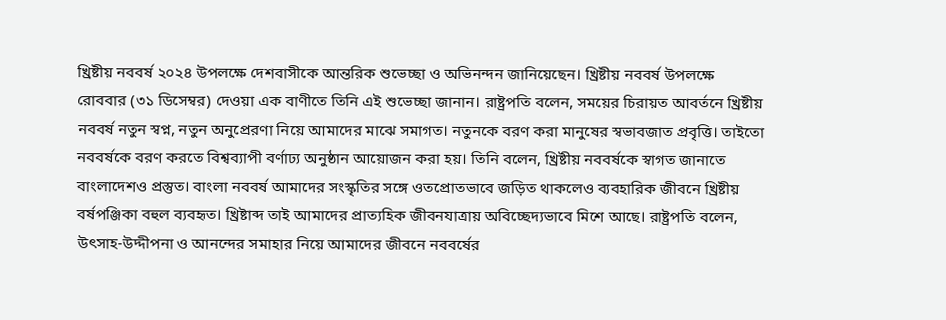খ্রিষ্টীয় নববর্ষ ২০২৪ উপলক্ষে দেশবাসীকে আন্তরিক শুভেচ্ছা ও অভিনন্দন জানিয়েছেন। খ্রিষ্টীয় নববর্ষ উপলক্ষে রোববার (৩১ ডিসেম্বর) দেওয়া এক বাণীতে তিনি এই শুভেচ্ছা জানান। রাষ্ট্রপতি বলেন, সময়ের চিরায়ত আবর্তনে খ্রিষ্টীয় নববর্ষ নতুন স্বপ্ন, নতুন অনুপ্রেরণা নিয়ে আমাদের মাঝে সমাগত। নতুনকে বরণ করা মানুষের স্বভাবজাত প্রবৃত্তি। তাইতো নববর্ষকে বরণ করতে বিশ্বব্যাপী বর্ণাঢ্য অনুষ্ঠান আয়োজন করা হয়। তিনি বলেন, খ্রিষ্টীয় নববর্ষকে স্বাগত জানাতে বাংলাদেশও প্রস্তুত। বাংলা নববর্ষ আমাদের সংস্কৃতির সঙ্গে ওতপ্রোতভাবে জড়িত থাকলেও ব্যবহারিক জীবনে খ্রিষ্টীয় বর্ষপঞ্জিকা বহুল ব্যবহৃত। খ্রিষ্টাব্দ তাই আমাদের প্রাত্যহিক জীবনযাত্রায় অবিচ্ছেদ্যভাবে মিশে আছে। রাষ্ট্রপতি বলেন, উৎসাহ-উদ্দীপনা ও আনন্দের সমাহার নিয়ে আমাদের জীবনে নববর্ষের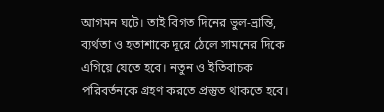আগমন ঘটে। তাই বিগত দিনের ভুল-ভ্রান্তি, ব্যর্থতা ও হতাশাকে দূরে ঠেলে সামনের দিকে এগিয়ে যেতে হবে। নতুন ও ইতিবাচক পরিবর্তনকে গ্রহণ করতে প্রস্তুত থাকতে হবে।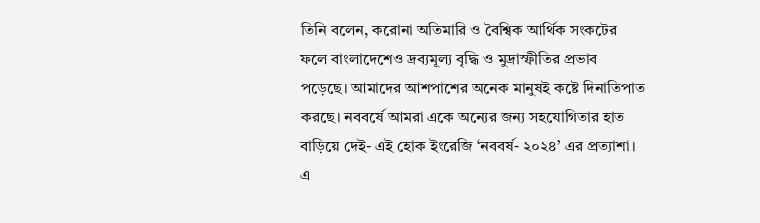তিনি বলেন, করোনা অতিমারি ও বৈশ্বিক আর্থিক সংকটের ফলে বাংলাদেশেও দ্রব্যমূল্য বৃদ্ধি ও মুদ্রাস্ফীতির প্রভাব পড়েছে। আমাদের আশপাশের অনেক মানুষই কষ্টে দিনাতিপাত করছে। নববর্ষে আমরা একে অন্যের জন্য সহযোগিতার হাত বাড়িয়ে দেই- এই হোক ইংরেজি ‘নববর্ষ- ২০২৪’ এর প্রত্যাশা। এ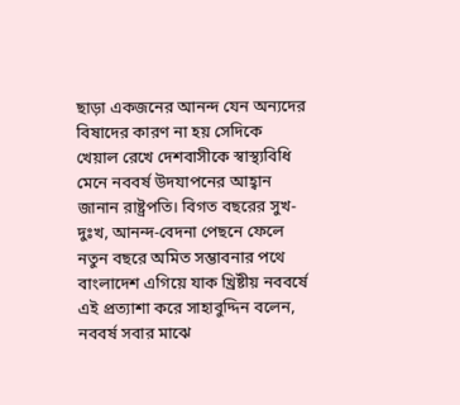ছাড়া একজনের আনন্দ যেন অন্যদের বিষাদের কারণ না হয় সেদিকে খেয়াল রেখে দেশবাসীকে স্বাস্থ্যবিধি মেনে নববর্ষ উদযাপনের আহ্বান জানান রাষ্ট্রপতি। বিগত বছরের সুখ-দুঃখ, আনন্দ-বেদনা পেছনে ফেলে নতুন বছরে অমিত সম্ভাবনার পথে বাংলাদেশ এগিয়ে যাক খ্রিষ্টীয় নববর্ষে এই প্রত্যাশা করে সাহাবুদ্দিন বলেন, নববর্ষ সবার মাঝে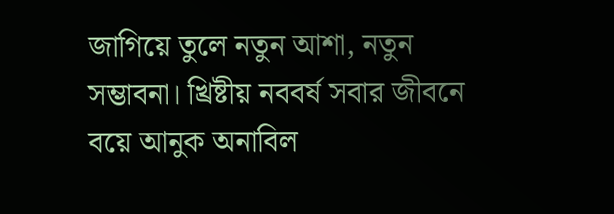জাগিয়ে তুলে নতুন আশা, নতুন সম্ভাবনা। খ্রিষ্টীয় নববর্ষ সবার জীবনে বয়ে আনুক অনাবিল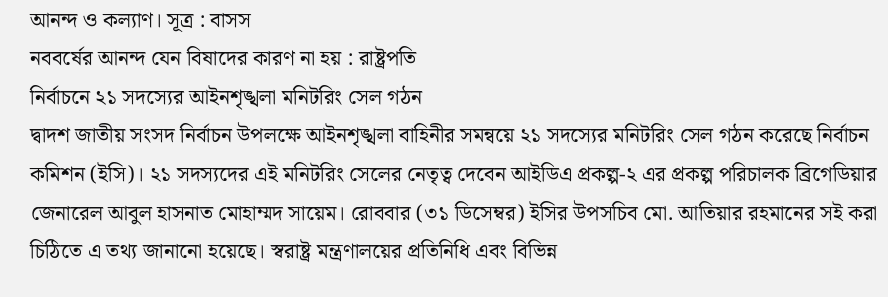আনন্দ ও কল্যাণ। সূত্র : বাসস
নববর্ষের আনন্দ যেন বিষাদের কারণ না হয় : রাষ্ট্রপতি
নির্বাচনে ২১ সদস্যের আইনশৃঙ্খলা মনিটরিং সেল গঠন
দ্বাদশ জাতীয় সংসদ নির্বাচন উপলক্ষে আইনশৃঙ্খলা বাহিনীর সমন্বয়ে ২১ সদস্যের মনিটরিং সেল গঠন করেছে নির্বাচন কমিশন (ইসি)। ২১ সদস্যদের এই মনিটরিং সেলের নেতৃত্ব দেবেন আইডিএ প্রকল্প-২ এর প্রকল্প পরিচালক ব্রিগেডিয়ার জেনারেল আবুল হাসনাত মোহাম্মদ সায়েম। রোববার (৩১ ডিসেম্বর) ইসির উপসচিব মো. আতিয়ার রহমানের সই করা চিঠিতে এ তথ্য জানানো হয়েছে। স্বরাষ্ট্র মন্ত্রণালয়ের প্রতিনিধি এবং বিভিন্ন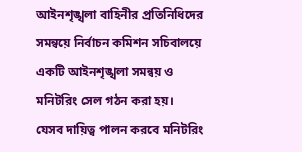আইনশৃঙ্খলা বাহিনীর প্রতিনিধিদের সমন্বয়ে নির্বাচন কমিশন সচিবালয়ে একটি আইনশৃঙ্খলা সমন্বয় ও মনিটরিং সেল গঠন করা হয়।  যেসব দায়িত্ব পালন করবে মনিটরিং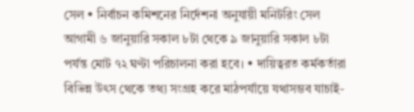সেল • নির্বাচন কমিশনের নির্দেশনা অনুযায়ী মনিটরিং সেল আগামী ৬ জানুয়ারি সকাল ৮টা থেকে ৯ জানুয়ারি সকাল ৮টা পর্যন্ত মোট ৭২ ঘণ্টা পরিচালনা করা হবে। • দায়িত্বরত কর্মকর্তারা বিভিন্ন উৎস থেকে তথ্য সংগ্রহ করে মাঠপর্যায়ে যথাসম্ভব যাচাই-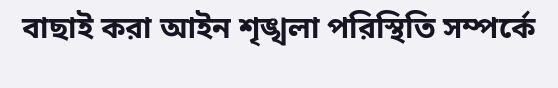বাছাই করা আইন শৃঙ্খলা পরিস্থিতি সম্পর্কে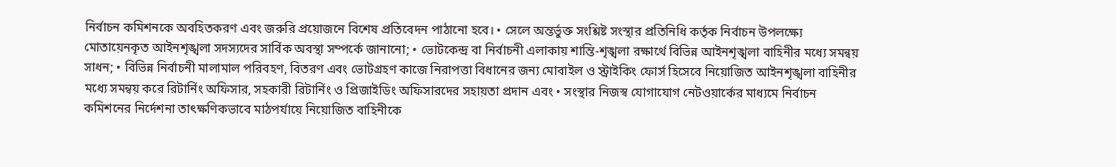নির্বাচন কমিশনকে অবহিতকরণ এবং জরুরি প্রয়োজনে বিশেষ প্রতিবেদন পাঠানো হবে। • সেলে অন্তর্ভুক্ত সংশ্লিষ্ট সংস্থার প্রতিনিধি কর্তৃক নির্বাচন উপলক্ষ্যে মোতায়েনকৃত আইনশৃঙ্খলা সদস্যদের সার্বিক অবস্থা সম্পর্কে জানানো; • ভোটকেন্দ্র বা নির্বাচনী এলাকায় শান্তি-শৃঙ্খলা রক্ষার্থে বিভিন্ন আইনশৃঙ্খলা বাহিনীর মধ্যে সমন্বয় সাধন; • বিভিন্ন নির্বাচনী মালামাল পরিবহণ, বিতরণ এবং ভোটগ্রহণ কাজে নিরাপত্তা বিধানের জন্য মোবাইল ও স্ট্রাইকিং ফোর্স হিসেবে নিয়োজিত আইনশৃঙ্খলা বাহিনীর মধ্যে সমন্বয় করে রিটার্নিং অফিসার, সহকারী রিটার্নিং ও প্রিজাইডিং অফিসারদের সহায়তা প্রদান এবং • সংস্থার নিজস্ব যোগাযোগ নেটওয়ার্কের মাধ্যমে নির্বাচন কমিশনের নির্দেশনা তাৎক্ষণিকভাবে মাঠপর্যায়ে নিয়োজিত বাহিনীকে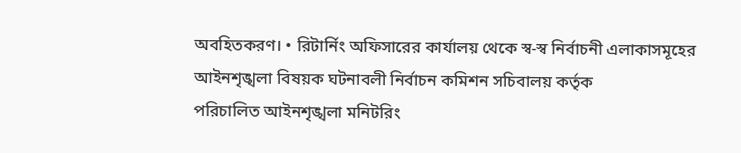অবহিতকরণ। • রিটার্নিং অফিসারের কার্যালয় থেকে স্ব-স্ব নির্বাচনী এলাকাসমূহের আইনশৃঙ্খলা বিষয়ক ঘটনাবলী নির্বাচন কমিশন সচিবালয় কর্তৃক পরিচালিত ‌‌‌‌‌‌‌‌‌‌আইনশৃঙ্খলা মনিটরিং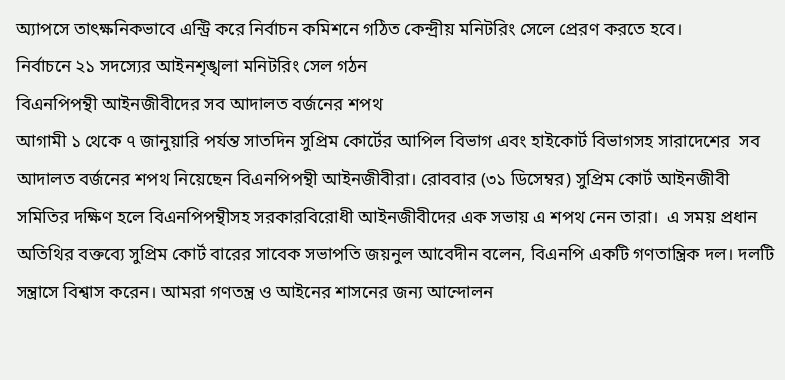অ্যাপসে তাৎক্ষনিকভাবে এন্ট্রি করে নির্বাচন কমিশনে গঠিত কেন্দ্রীয় মনিটরিং সেলে প্রেরণ করতে হবে।
নির্বাচনে ২১ সদস্যের আইনশৃঙ্খলা মনিটরিং সেল গঠন
বিএনপিপন্থী আইনজীবীদের সব আদালত বর্জনের শপথ
আগামী ১ থেকে ৭ জানুয়ারি পর্যন্ত সাতদিন সুপ্রিম কোর্টের আপিল বিভাগ এবং হাইকোর্ট বিভাগসহ সারাদেশের  সব আদালত বর্জনের শপথ নিয়েছেন বিএনপিপন্থী আইনজীবীরা। রোববার (৩১ ডিসেম্বর) সুপ্রিম কোর্ট আইনজীবী সমিতির দক্ষিণ হলে বিএনপিপন্থীসহ সরকারবিরোধী আইনজীবীদের এক সভায় এ শপথ নেন তারা।  এ সময় প্রধান অতিথির বক্তব্যে সুপ্রিম কোর্ট বারের সাবেক সভাপতি জয়নুল আবেদীন বলেন, বিএনপি একটি গণতান্ত্রিক দল। দলটি সন্ত্রাসে বিশ্বাস করেন। আমরা গণতন্ত্র ও আইনের শাসনের জন্য আন্দোলন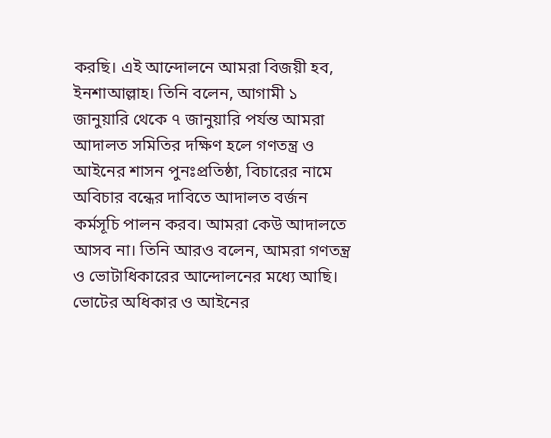করছি। এই আন্দোলনে আমরা বিজয়ী হব, ইনশাআল্লাহ। তিনি বলেন, আগামী ১ জানুয়ারি থেকে ৭ জানুয়ারি পর্যন্ত আমরা আদালত সমিতির দক্ষিণ হলে গণতন্ত্র ও আইনের শাসন পুনঃপ্রতিষ্ঠা, বিচারের নামে অবিচার বন্ধের দাবিতে আদালত বর্জন কর্মসূচি পালন করব। আমরা কেউ আদালতে আসব না। তিনি আরও বলেন, আমরা গণতন্ত্র ও ভোটাধিকারের আন্দোলনের মধ্যে আছি। ভোটের অধিকার ও আইনের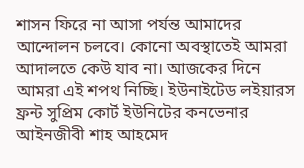শাসন ফিরে না আসা পর্যন্ত আমাদের আন্দোলন চলবে। কোনো অবস্থাতেই আমরা আদালতে কেউ যাব না। আজকের দিনে আমরা এই শপথ নিচ্ছি। ইউনাইটেড লইয়ারস ফ্রন্ট সুপ্রিম কোর্ট ইউনিটের কনভেনার আইনজীবী শাহ আহমেদ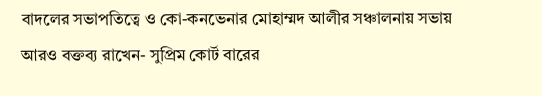বাদলের সভাপতিত্বে ও কো-কনভেনার মোহাম্মদ আলীর সঞ্চালনায় সভায় আরও বক্তব্য রাখেন- সুপ্রিম কোর্ট বারের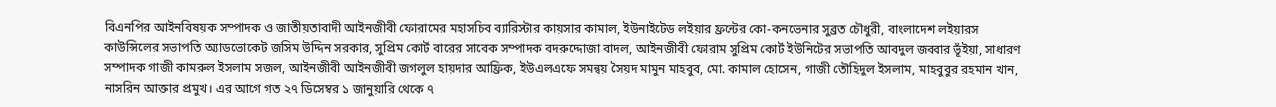বিএনপির আইনবিষয়ক সম্পাদক ও জাতীয়তাবাদী আইনজীবী ফোরামের মহাসচিব ব্যারিস্টার কায়সার কামাল, ইউনাইটেড লইয়ার ফ্রন্টের কো-কনভেনার সুব্রত চৌধুরী, বাংলাদেশ লইয়ারস কাউন্সিলের সভাপতি অ্যাডভোকেট জসিম উদ্দিন সরকার, সুপ্রিম কোর্ট বারের সাবেক সম্পাদক বদরুদ্দোজা বাদল, আইনজীবী ফোরাম সুপ্রিম কোর্ট ইউনিটের সভাপতি আবদুল জব্বার ভূঁইয়া, সাধারণ সম্পাদক গাজী কামরুল ইসলাম সজল, আইনজীবী আইনজীবী জগলুল হায়দার আফ্রিক, ইউএলএফে সমন্বয় সৈয়দ মামুন মাহবুব, মো. কামাল হোসেন, গাজী তৌহিদুল ইসলাম, মাহবুবুর রহমান খান, নাসরিন আক্তার প্রমুখ। এর আগে গত ২৭ ডিসেম্বর ১ জানুয়ারি থেকে ৭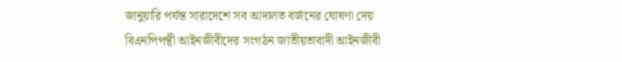জানুয়ারি পর্যন্ত সারাদেশে সব আদালত বর্জনের ঘোষণা দেয় বিএনপিপন্থী আইনজীবীদের সংগঠন জাতীয়তাবাদী আইনজীবী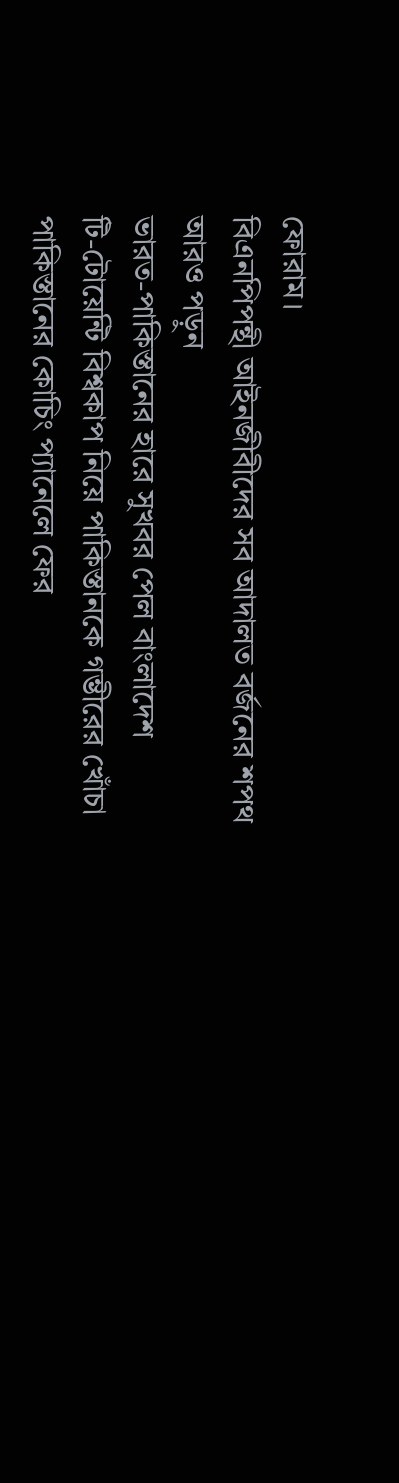ফোরাম।
বিএনপিপন্থী আইনজীবীদের সব আদালত বর্জনের শপথ
আরও পড়ুন
ভারত-পাকিস্তানের হারে সুখবর পেল বাংলাদেশ
টি-টোয়েন্টি বিশ্বকাপ নিয়ে পাকিস্তানকে গম্ভীরের খোঁচা
পাকিস্তানের কোচিং প্যানেলে ফের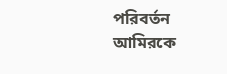পরিবর্তন
আমিরকে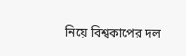নিয়ে বিশ্বকাপের দল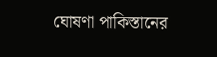ঘোষণা পাকিস্তানের